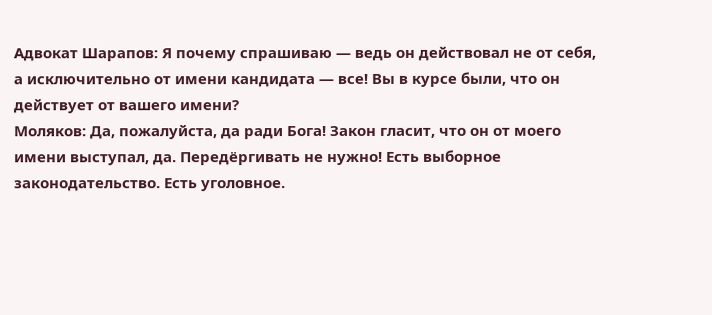Адвокат Шарапов: Я почему спрашиваю — ведь он действовал не от себя, а исключительно от имени кандидата — все! Вы в курсе были, что он действует от вашего имени?
Моляков: Да, пожалуйста, да ради Бога! Закон гласит, что он от моего имени выступал, да. Передёргивать не нужно! Есть выборное законодательство. Есть уголовное.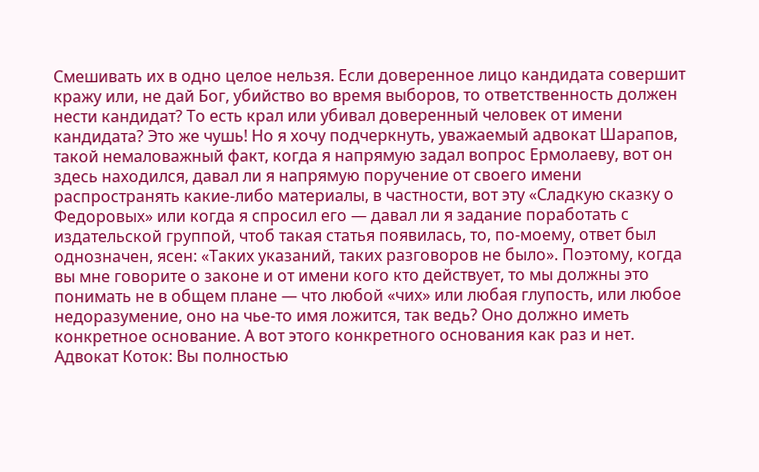Смешивать их в одно целое нельзя. Если доверенное лицо кандидата совершит кражу или, не дай Бог, убийство во время выборов, то ответственность должен нести кандидат? То есть крал или убивал доверенный человек от имени кандидата? Это же чушь! Но я хочу подчеркнуть, уважаемый адвокат Шарапов, такой немаловажный факт, когда я напрямую задал вопрос Ермолаеву, вот он здесь находился, давал ли я напрямую поручение от своего имени распространять какие-либо материалы, в частности, вот эту «Сладкую сказку о Федоровых» или когда я спросил его — давал ли я задание поработать с издательской группой, чтоб такая статья появилась, то, по-моему, ответ был однозначен, ясен: «Таких указаний, таких разговоров не было». Поэтому, когда вы мне говорите о законе и от имени кого кто действует, то мы должны это понимать не в общем плане — что любой «чих» или любая глупость, или любое недоразумение, оно на чье-то имя ложится, так ведь? Оно должно иметь конкретное основание. А вот этого конкретного основания как раз и нет.
Адвокат Коток: Вы полностью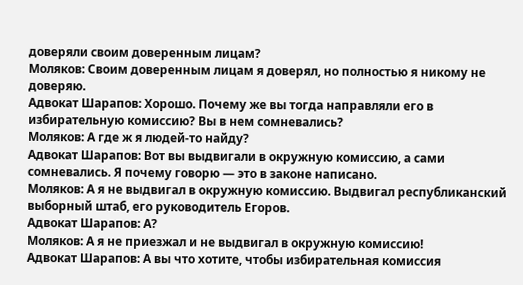доверяли своим доверенным лицам?
Моляков: Своим доверенным лицам я доверял, но полностью я никому не доверяю.
Адвокат Шарапов: Хорошо. Почему же вы тогда направляли его в избирательную комиссию? Вы в нем сомневались?
Моляков: А где ж я людей-то найду?
Адвокат Шарапов: Вот вы выдвигали в окружную комиссию, а сами сомневались. Я почему говорю — это в законе написано.
Моляков: А я не выдвигал в окружную комиссию. Выдвигал республиканский выборный штаб, его руководитель Егоров.
Адвокат Шарапов: А?
Моляков: А я не приезжал и не выдвигал в окружную комиссию!
Адвокат Шарапов: А вы что хотите, чтобы избирательная комиссия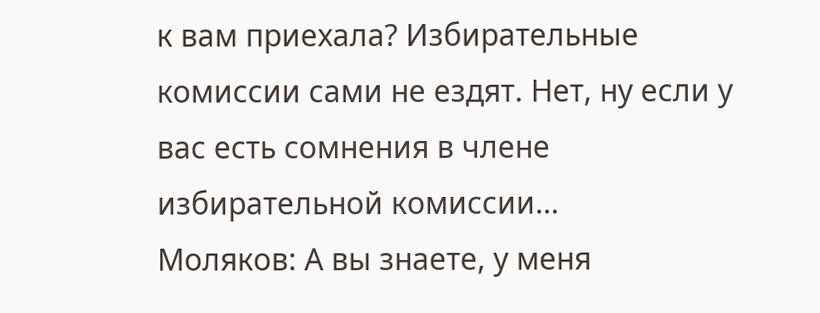к вам приехала? Избирательные комиссии сами не ездят. Нет, ну если у вас есть сомнения в члене избирательной комиссии…
Моляков: А вы знаете, у меня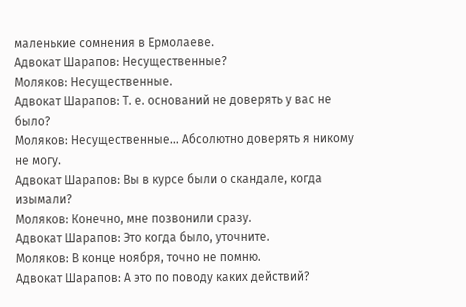маленькие сомнения в Ермолаеве.
Адвокат Шарапов: Несущественные?
Моляков: Несущественные.
Адвокат Шарапов: Т. е. оснований не доверять у вас не было?
Моляков: Несущественные… Абсолютно доверять я никому не могу.
Адвокат Шарапов: Вы в курсе были о скандале, когда изымали?
Моляков: Конечно, мне позвонили сразу.
Адвокат Шарапов: Это когда было, уточните.
Моляков: В конце ноября, точно не помню.
Адвокат Шарапов: А это по поводу каких действий?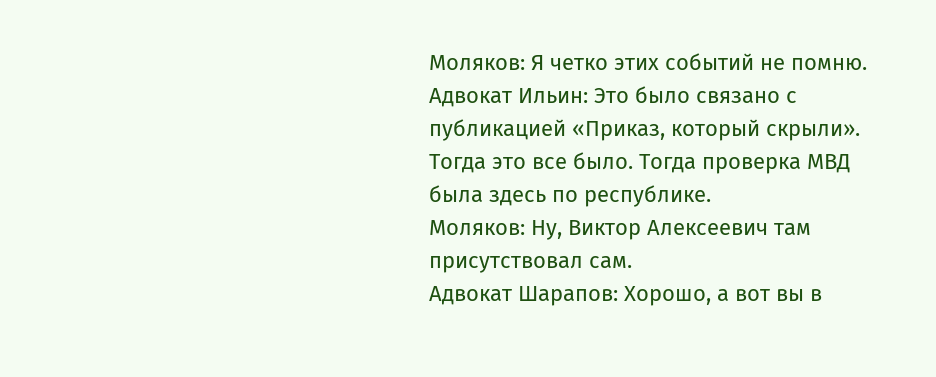Моляков: Я четко этих событий не помню.
Адвокат Ильин: Это было связано с публикацией «Приказ, который скрыли». Тогда это все было. Тогда проверка МВД была здесь по республике.
Моляков: Ну, Виктор Алексеевич там присутствовал сам.
Адвокат Шарапов: Хорошо, а вот вы в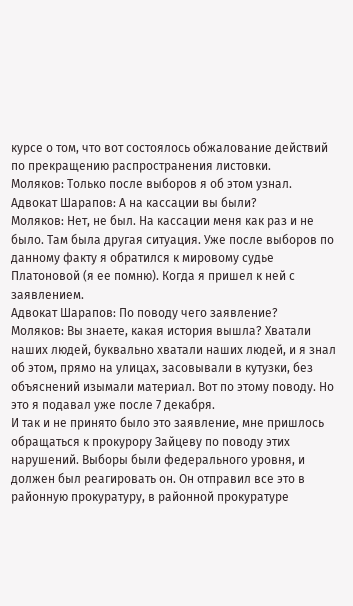курсе о том, что вот состоялось обжалование действий по прекращению распространения листовки.
Моляков: Только после выборов я об этом узнал.
Адвокат Шарапов: А на кассации вы были?
Моляков: Нет, не был. На кассации меня как раз и не было. Там была другая ситуация. Уже после выборов по данному факту я обратился к мировому судье Платоновой (я ее помню). Когда я пришел к ней с заявлением.
Адвокат Шарапов: По поводу чего заявление?
Моляков: Вы знаете, какая история вышла? Хватали наших людей, буквально хватали наших людей, и я знал об этом, прямо на улицах, засовывали в кутузки, без объяснений изымали материал. Вот по этому поводу. Но это я подавал уже после 7 декабря.
И так и не принято было это заявление, мне пришлось обращаться к прокурору Зайцеву по поводу этих нарушений. Выборы были федерального уровня, и должен был реагировать он. Он отправил все это в районную прокуратуру, в районной прокуратуре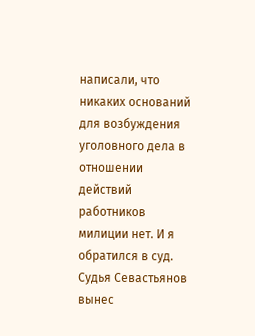написали, что никаких оснований для возбуждения уголовного дела в отношении действий работников милиции нет. И я обратился в суд.
Судья Севастьянов вынес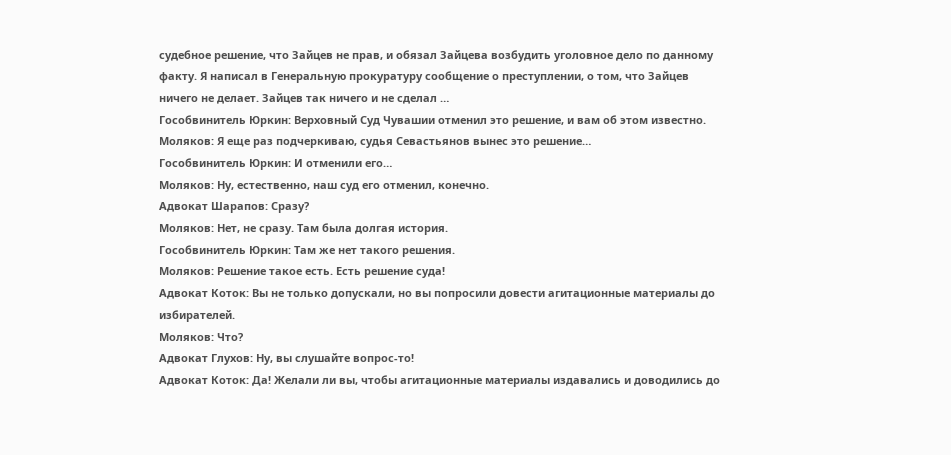судебное решение, что Зайцев не прав, и обязал Зайцева возбудить уголовное дело по данному факту. Я написал в Генеральную прокуратуру сообщение о преступлении, о том, что Зайцев ничего не делает. Зайцев так ничего и не сделал …
Гособвинитель Юркин: Верховный Суд Чувашии отменил это решение, и вам об этом известно.
Моляков: Я еще раз подчеркиваю, судья Севастьянов вынес это решение…
Гособвинитель Юркин: И отменили его…
Моляков: Ну, естественно, наш суд его отменил, конечно.
Адвокат Шарапов: Сразу?
Моляков: Нет, не сразу. Там была долгая история.
Гособвинитель Юркин: Там же нет такого решения.
Моляков: Решение такое есть. Есть решение суда!
Адвокат Коток: Вы не только допускали, но вы попросили довести агитационные материалы до избирателей.
Моляков: Что?
Адвокат Глухов: Ну, вы слушайте вопрос-то!
Адвокат Коток: Да! Желали ли вы, чтобы агитационные материалы издавались и доводились до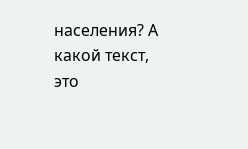населения? А какой текст, это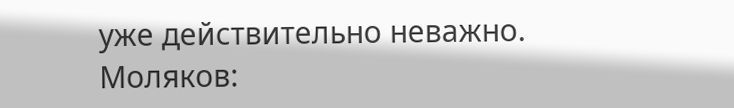уже действительно неважно.
Моляков: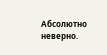Абсолютно неверно.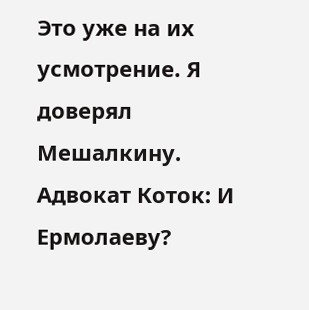Это уже на их усмотрение. Я доверял Мешалкину.
Адвокат Коток: И Ермолаеву?